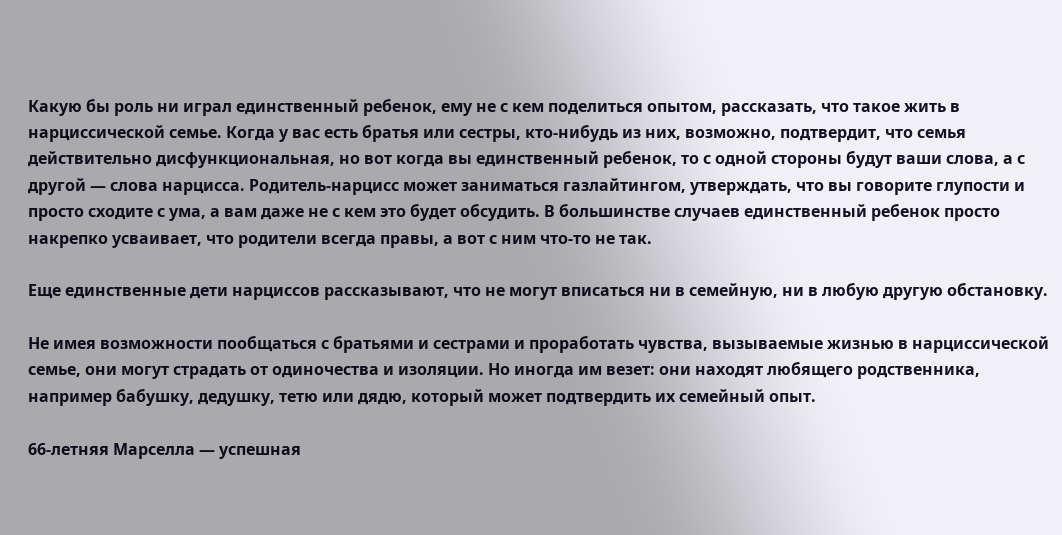Какую бы роль ни играл единственный ребенок, ему не с кем поделиться опытом, рассказать, что такое жить в нарциссической семье. Когда у вас есть братья или сестры, кто-нибудь из них, возможно, подтвердит, что семья действительно дисфункциональная, но вот когда вы единственный ребенок, то с одной стороны будут ваши слова, а с другой — слова нарцисса. Родитель-нарцисс может заниматься газлайтингом, утверждать, что вы говорите глупости и просто сходите с ума, а вам даже не с кем это будет обсудить. В большинстве случаев единственный ребенок просто накрепко усваивает, что родители всегда правы, а вот с ним что-то не так.

Еще единственные дети нарциссов рассказывают, что не могут вписаться ни в семейную, ни в любую другую обстановку.

Не имея возможности пообщаться с братьями и сестрами и проработать чувства, вызываемые жизнью в нарциссической семье, они могут страдать от одиночества и изоляции. Но иногда им везет: они находят любящего родственника, например бабушку, дедушку, тетю или дядю, который может подтвердить их семейный опыт.

66-летняя Марселла — успешная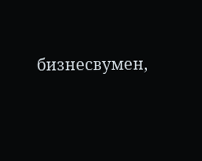бизнесвумен,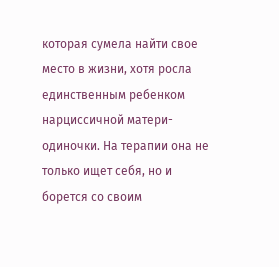которая сумела найти свое место в жизни, хотя росла единственным ребенком нарциссичной матери-одиночки. На терапии она не только ищет себя, но и борется со своим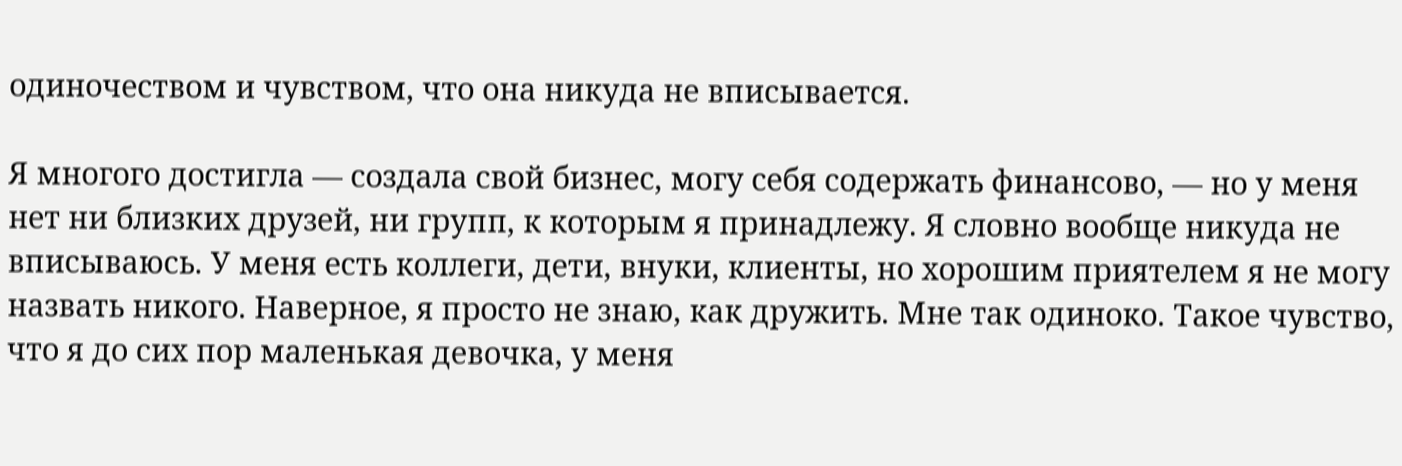одиночеством и чувством, что она никуда не вписывается.

Я многого достигла — создала свой бизнес, могу себя содержать финансово, — но у меня нет ни близких друзей, ни групп, к которым я принадлежу. Я словно вообще никуда не вписываюсь. У меня есть коллеги, дети, внуки, клиенты, но хорошим приятелем я не могу назвать никого. Наверное, я просто не знаю, как дружить. Мне так одиноко. Такое чувство, что я до сих пор маленькая девочка, у меня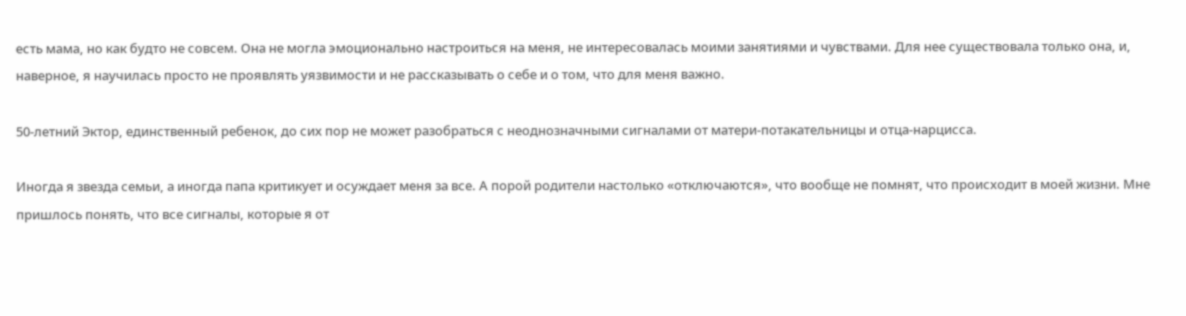есть мама, но как будто не совсем. Она не могла эмоционально настроиться на меня, не интересовалась моими занятиями и чувствами. Для нее существовала только она, и, наверное, я научилась просто не проявлять уязвимости и не рассказывать о себе и о том, что для меня важно.

50-летний Эктор, единственный ребенок, до сих пор не может разобраться с неоднозначными сигналами от матери-потакательницы и отца-нарцисса.

Иногда я звезда семьи, а иногда папа критикует и осуждает меня за все. А порой родители настолько «отключаются», что вообще не помнят, что происходит в моей жизни. Мне пришлось понять, что все сигналы, которые я от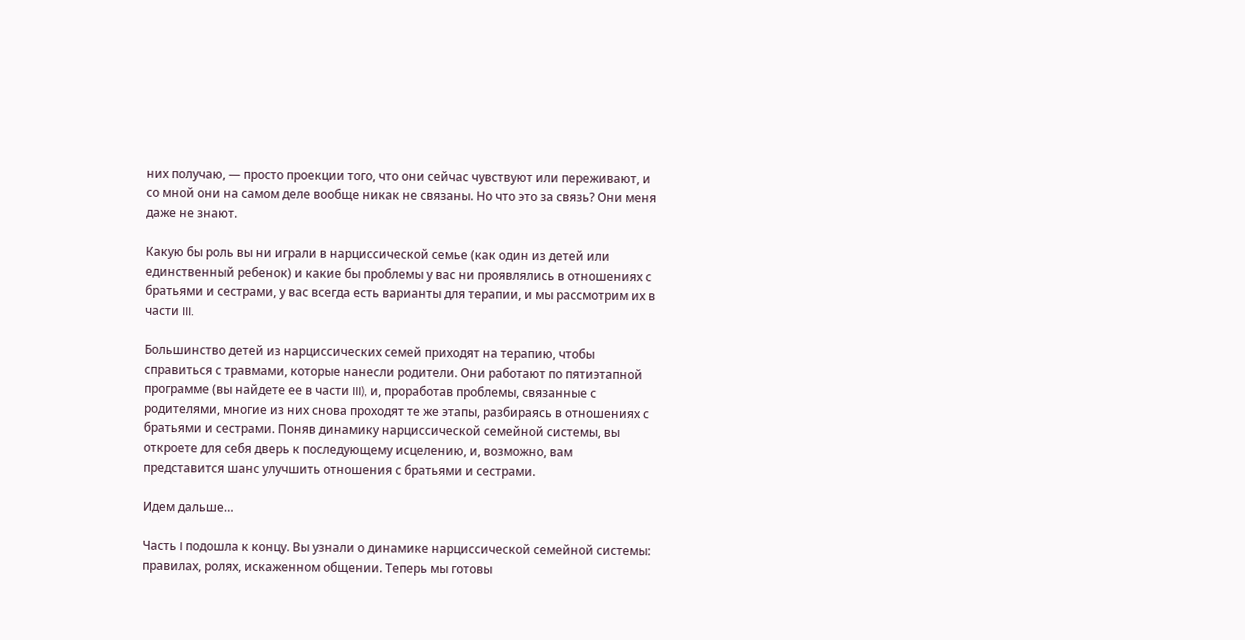них получаю, — просто проекции того, что они сейчас чувствуют или переживают, и со мной они на самом деле вообще никак не связаны. Но что это за связь? Они меня даже не знают.

Какую бы роль вы ни играли в нарциссической семье (как один из детей или единственный ребенок) и какие бы проблемы у вас ни проявлялись в отношениях с братьями и сестрами, у вас всегда есть варианты для терапии, и мы рассмотрим их в части III.

Большинство детей из нарциссических семей приходят на терапию, чтобы справиться с травмами, которые нанесли родители. Они работают по пятиэтапной программе (вы найдете ее в части III), и, проработав проблемы, связанные с родителями, многие из них снова проходят те же этапы, разбираясь в отношениях с братьями и сестрами. Поняв динамику нарциссической семейной системы, вы откроете для себя дверь к последующему исцелению, и, возможно, вам представится шанс улучшить отношения с братьями и сестрами.

Идем дальше…

Часть I подошла к концу. Вы узнали о динамике нарциссической семейной системы: правилах, ролях, искаженном общении. Теперь мы готовы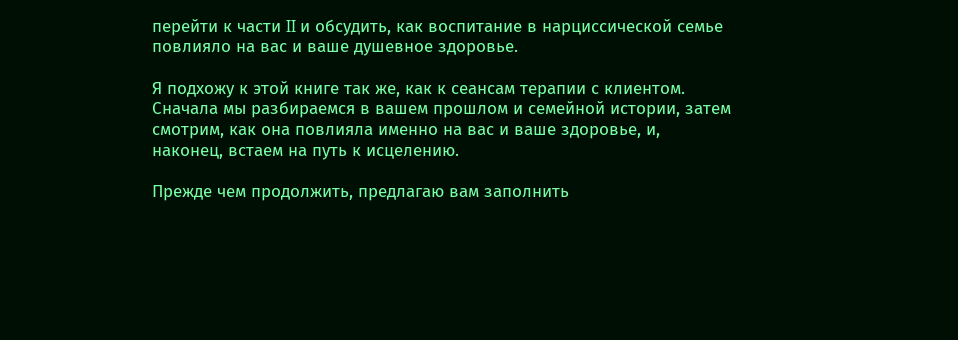перейти к части II и обсудить, как воспитание в нарциссической семье повлияло на вас и ваше душевное здоровье.

Я подхожу к этой книге так же, как к сеансам терапии с клиентом. Сначала мы разбираемся в вашем прошлом и семейной истории, затем смотрим, как она повлияла именно на вас и ваше здоровье, и, наконец, встаем на путь к исцелению.

Прежде чем продолжить, предлагаю вам заполнить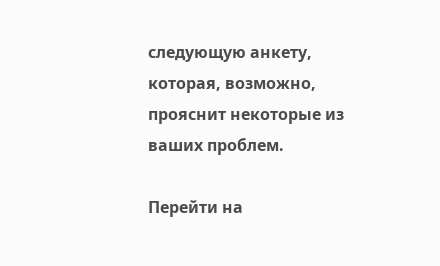следующую анкету, которая, возможно, прояснит некоторые из ваших проблем.

Перейти на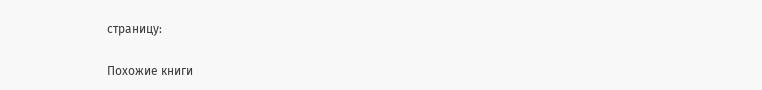страницу:

Похожие книги